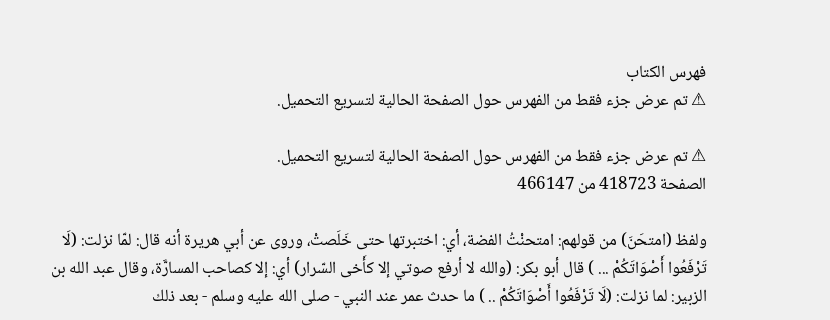فهرس الكتاب
⚠ تم عرض جزء فقط من الفهرس حول الصفحة الحالية لتسريع التحميل.

⚠ تم عرض جزء فقط من الفهرس حول الصفحة الحالية لتسريع التحميل.
الصفحة 418723 من 466147

ولفظ (امتحَنَ) من قولهم: امتحنْتُ الفضة، أي: اختبرتها حتى خَلَصتْ، وروى عن أبي هريرة أنه قال: لمّا نزلت: (لَا تَرْفَعُوا أَصْوَاتَكُمْ ... ) قال أبو بكر: (والله لا أرفع صوتي إلا كأَخى السّرار) أي: إلا كصاحب المسارَّة، وقال عبد الله بن الزبير: لما نزلت: (لَا تَرْفَعُوا أَصْوَاتَكُمْ .. ) ما حدث عمر عند النبي - صلى الله عليه وسلم - بعد ذلك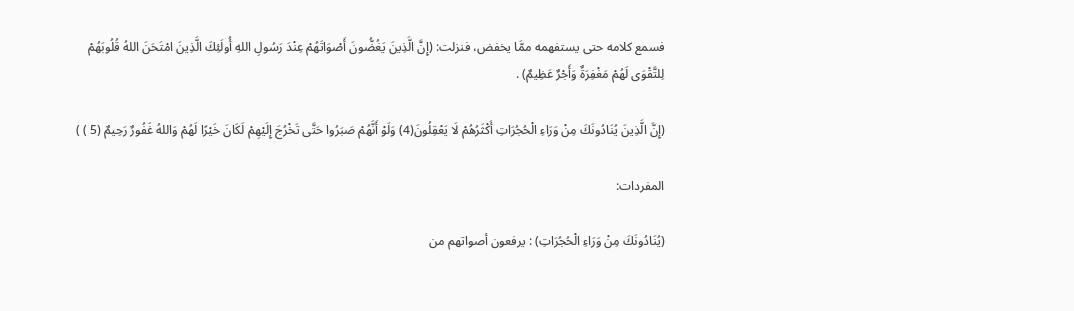فسمع كلامه حتى يستفهمه ممَّا يخفض، فنزلت: (إِنَّ الَّذِينَ يَغُضُّونَ أَصْوَاتَهُمْ عِنْدَ رَسُولِ اللهِ أُولَئِكَ الَّذِينَ امْتَحَنَ اللهُ قُلُوبَهُمْ لِلتَّقْوَى لَهُمْ مَغْفِرَةٌ وَأَجْرٌ عَظِيمٌ) .

(إِنَّ الَّذِينَ يُنَادُونَكَ مِنْ وَرَاءِ الْحُجُرَاتِ أَكْثَرُهُمْ لَا يَعْقِلُونَ(4) وَلَوْ أَنَّهُمْ صَبَرُوا حَتَّى تَخْرُجَ إِلَيْهِمْ لَكَانَ خَيْرًا لَهُمْ وَاللهُ غَفُورٌ رَحِيمٌ (5 ) )

المفردات:

(يُنَادُونَكَ مِنْ وَرَاءِ الْحُجُرَاتِ) : يرفعون أصواتهم من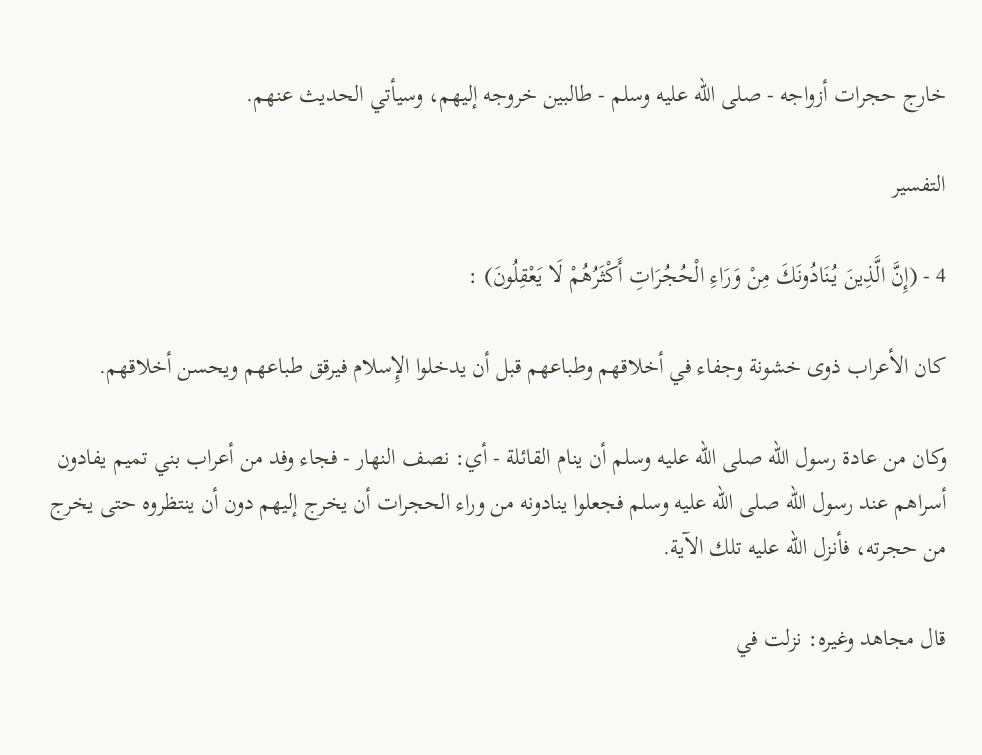خارج حجرات أزواجه - صلى الله عليه وسلم - طالبين خروجه إليهم، وسيأتي الحديث عنهم.

التفسير

4 - (إِنَّ الَّذِينَ يُنَادُونَكَ مِنْ وَرَاءِ الْحُجُرَاتِ أَكْثَرُهُمْ لَا يَعْقِلُونَ) :

كان الأعراب ذوى خشونة وجفاء في أخلاقهم وطباعهم قبل أن يدخلوا الإِسلام فيرقق طباعهم ويحسن أخلاقهم.

وكان من عادة رسول الله صلى الله عليه وسلم أن ينام القائلة - أي: نصف النهار - فجاء وفد من أعراب بني تميم يفادون أسراهم عند رسول الله صلى الله عليه وسلم فجعلوا ينادونه من وراء الحجرات أن يخرج إليهم دون أن ينتظروه حتى يخرج من حجرته، فأنزل الله عليه تلك الآية.

قال مجاهد وغيره: نزلت في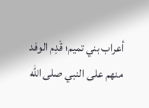أعراب بني تميم؛ قَدِم الوفد منهم على النبي صلى الله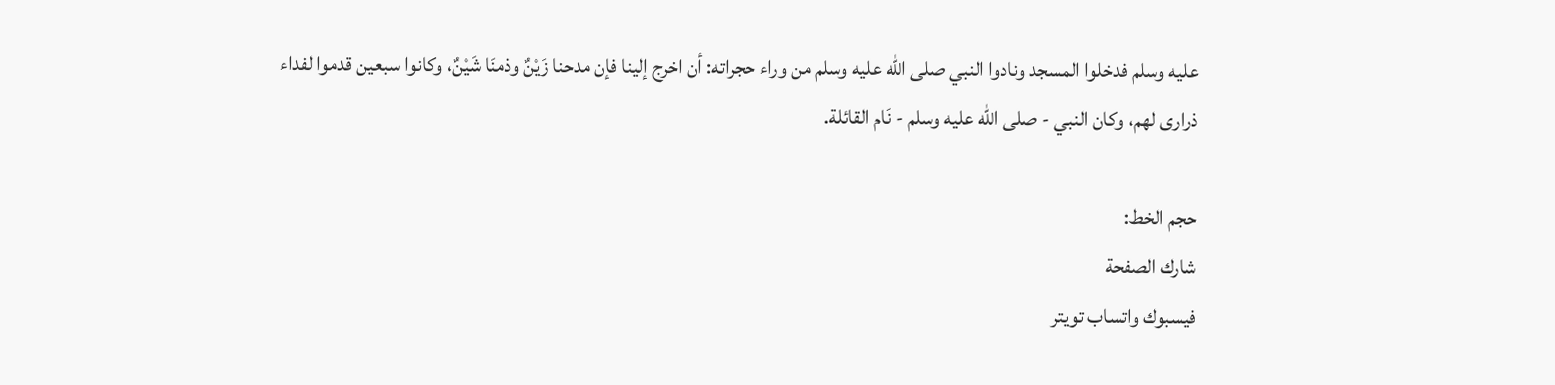عليه وسلم فدخلوا المسجد ونادوا النبي صلى الله عليه وسلم من وراء حجراته: أن اخرج إلينا فإن مدحنا زَيْنٌ وذمنَا شَيْنٌ، وكانوا سبعين قدموا لفداء ذرارى لهم، وكان النبي - صلى الله عليه وسلم - نَام القائلة.

حجم الخط:
شارك الصفحة
فيسبوك واتساب تويتر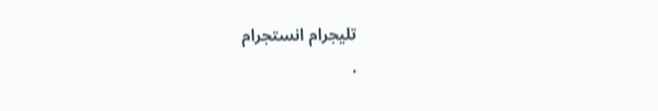تليجرام انستجرام
.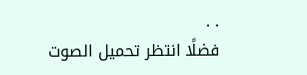. .
فضلًا انتظر تحميل الصوت